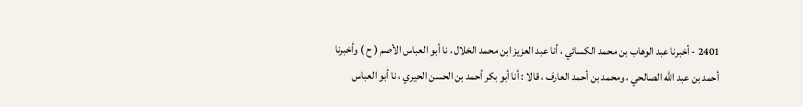2401 - أخبرنا عبد الوهاب بن محمد الكسائي ، أنا عبد العزيز ابن محمد الخلال ، نا أبو العباس الأصم ( ح ) وأخبرنا أحمد بن عبد الله الصالحي ، ومحمد بن أحمد العارف ، قالا : أنا أبو بكر أحمد بن الحسن الحيري ، نا أبو العباس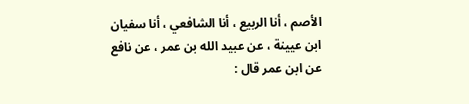الأصم ، أنا الربيع ، أنا الشافعي ، أنا سفيان ابن عيينة ، عن عبيد الله بن عمر ، عن نافع عن ابن عمر قال :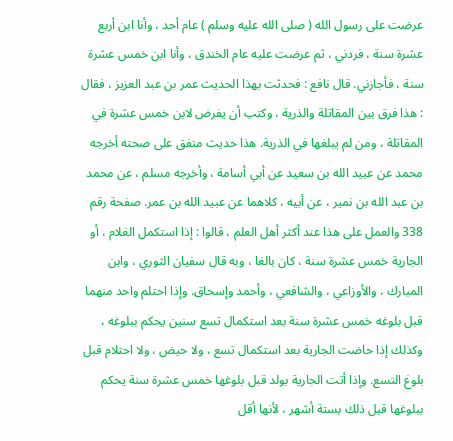عرضت على رسول الله ( صلى الله عليه وسلم ) عام أحد ، وأنا ابن أربع عشرة سنة ، فردني ، ثم عرضت عليه عام الخندق ، وأنا ابن خمس عشرة سنة ، فأجازني. قال نافع : فحدثت بهذا الحديث عمر بن عبد العزيز ، فقال : هذا فرق بين المقاتلة والذرية ، وكتب أن يفرض لابن خمس عشرة في المقاتلة ، ومن لم يبلغها في الذرية. هذا حديث متفق على صحته أخرجه محمد عن عبيد الله بن سعيد عن أبي أسامة ، وأخرجه مسلم ، عن محمد بن عبد الله بن نمير ، عن أبيه ، كلاهما عن عبيد الله بن عمر. صفحة رقم 338 والعمل على هذا عند أكثر أهل العلم ، قالوا : إذا استكمل الغلام ، أو الجارية خمس عشرة سنة ، كان بالغا ، وبه قال سفيان الثوري ، وابن المبارك ، والأوزاعي ، والشافعي ، وأحمد وإسحاق. وإذا احتلم واحد منهما قبل بلوغه خمس عشرة سنة بعد استكمال تسع سنين يحكم ببلوغه ، وكذلك إذا حاضت الجارية بعد استكمال تسع ، ولا حيض ، ولا احتلام قبل بلوغ التسع. وإذا أتت الجارية بولد قبل بلوغها خمس عشرة سنة يحكم ببلوغها قبل ذلك بستة أشهر ، لأنها أقل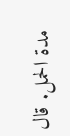مدة الحمل. قال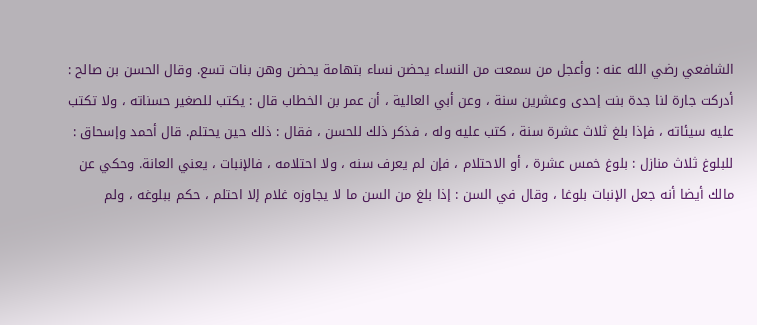الشافعي رضي الله عنه : وأعجل من سمعت من النساء يحضن نساء بتهامة يحضن وهن بنات تسع. وقال الحسن بن صالح : أدركت جارة لنا جدة بنت إحدى وعشرين سنة ، وعن أبي العالية ، أن عمر بن الخطاب قال : يكتب للصغير حسناته ، ولا تكتب عليه سيئاته ، فإذا بلغ ثلاث عشرة سنة ، كتب عليه وله ، فذكر ذلك للحسن ، فقال : ذلك حين يحتلم. قال أحمد وإسحاق : للبلوغ ثلاث منازل : بلوغ خمس عشرة ، أو الاحتلام ، فإن لم يعرف سنه ، ولا احتلامه ، فالإنبات ، يعني العانة. وحكي عن مالك أيضا أنه جعل الإنبات بلوغا ، وقال في السن : إذا بلغ من السن ما لا يجاوزه غلام إلا احتلم ، حكم ببلوغه ، ولم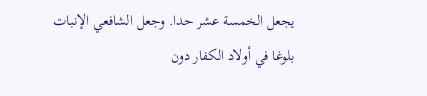يجعل الخمسة عشر حدا. وجعل الشافعي الإنبات بلوغا في أولاد الكفار دون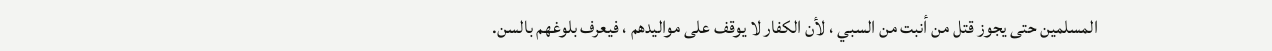المسلمين حتى يجوز قتل من أنبت من السبي ، لأن الكفار لا يوقف على مواليدهم ، فيعرف بلوغهم بالسن.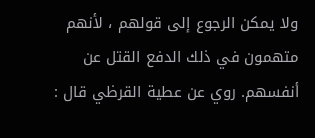ولا يمكن الرجوع إلى قولهم ، لأنهم متهمون في ذلك الدفع القتل عن أنفسهم. روي عن عطية القرظي قال :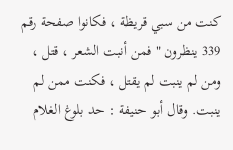كنت من سبي قريظة ، فكانوا صفحة رقم 339 ينظرون " فمن أنبت الشعر ، قتل ، ومن لم ينبت لم يقتل ، فكنت ممن لم ينبت. وقال أبو حنيفة : حد بلوغ الغلام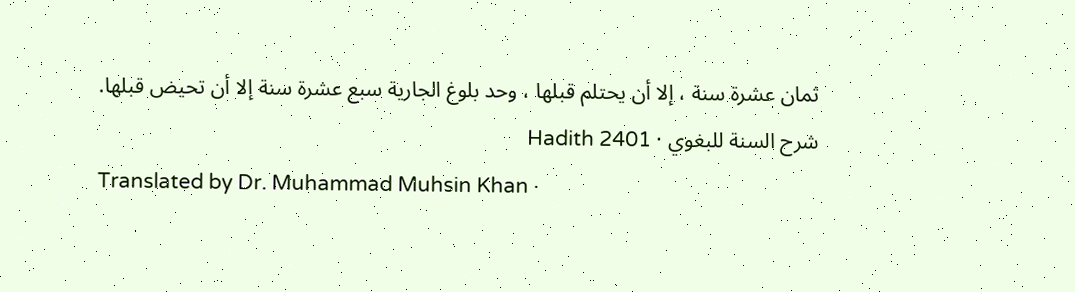ثمان عشرة سنة ، إلا أن يحتلم قبلها ، وحد بلوغ الجارية سبع عشرة سنة إلا أن تحيض قبلها.
شرح السنة للبغوي · Hadith 2401
Translated by Dr. Muhammad Muhsin Khan ·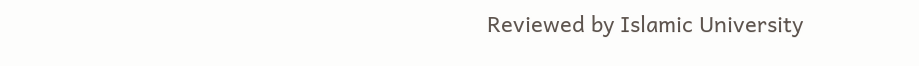Reviewed by Islamic University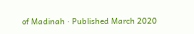of Madinah · Published March 2020